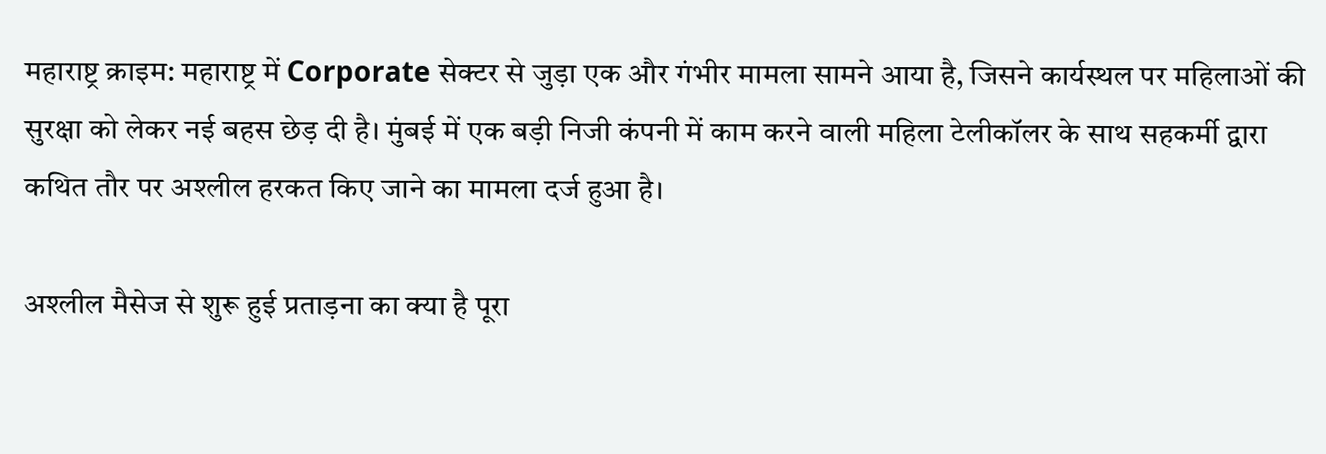महाराष्ट्र क्राइम: महाराष्ट्र में Corporate सेक्टर से जुड़ा एक और गंभीर मामला सामने आया है, जिसने कार्यस्थल पर महिलाओं की सुरक्षा को लेकर नई बहस छेड़ दी है। मुंबई में एक बड़ी निजी कंपनी में काम करने वाली महिला टेलीकॉलर के साथ सहकर्मी द्वारा कथित तौर पर अश्लील हरकत किए जाने का मामला दर्ज हुआ है।

अश्लील मैसेज से शुरू हुई प्रताड़ना का क्या है पूरा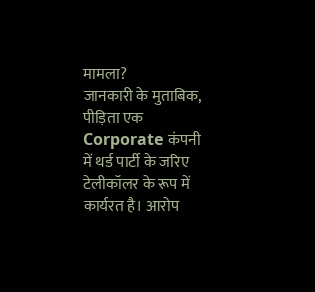मामला?
जानकारी के मुताबिक, पीड़िता एक Corporate कंपनी में थर्ड पार्टी के जरिए टेलीकॉलर के रूप में कार्यरत है। आरोप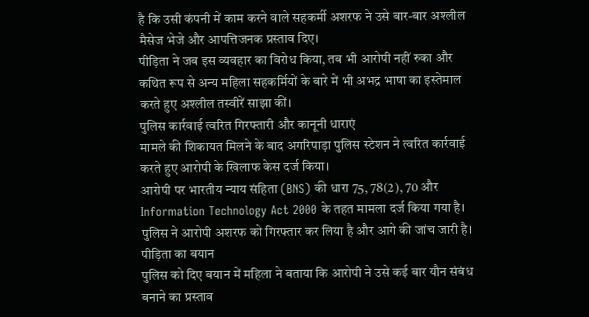है कि उसी कंपनी में काम करने वाले सहकर्मी अशरफ ने उसे बार-बार अश्लील मैसेज भेजे और आपत्तिजनक प्रस्ताव दिए।
पीड़िता ने जब इस व्यवहार का विरोध किया, तब भी आरोपी नहीं रुका और कथित रूप से अन्य महिला सहकर्मियों के बारे में भी अभद्र भाषा का इस्तेमाल करते हुए अश्लील तस्वीरें साझा कीं।
पुलिस कार्रवाई त्वरित गिरफ्तारी और कानूनी धाराएं
मामले की शिकायत मिलने के बाद अगरिपाड़ा पुलिस स्टेशन ने त्वरित कार्रवाई करते हुए आरोपी के खिलाफ केस दर्ज किया।
आरोपी पर भारतीय न्याय संहिता (BNS) की धारा 75, 78(2), 70 और Information Technology Act 2000 के तहत मामला दर्ज किया गया है। पुलिस ने आरोपी अशरफ को गिरफ्तार कर लिया है और आगे की जांच जारी है।
पीड़िता का बयान
पुलिस को दिए बयान में महिला ने बताया कि आरोपी ने उसे कई बार यौन संबंध बनाने का प्रस्ताव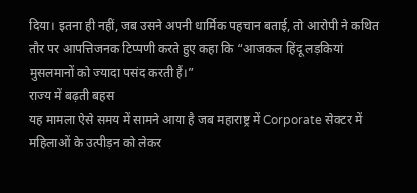दिया। इतना ही नहीं, जब उसने अपनी धार्मिक पहचान बताई, तो आरोपी ने कथित तौर पर आपत्तिजनक टिप्पणी करते हुए कहा कि “आजकल हिंदू लड़कियां मुसलमानों को ज्यादा पसंद करती हैं।”
राज्य में बढ़ती बहस
यह मामला ऐसे समय में सामने आया है जब महाराष्ट्र में Corporate सेक्टर में महिलाओं के उत्पीड़न को लेकर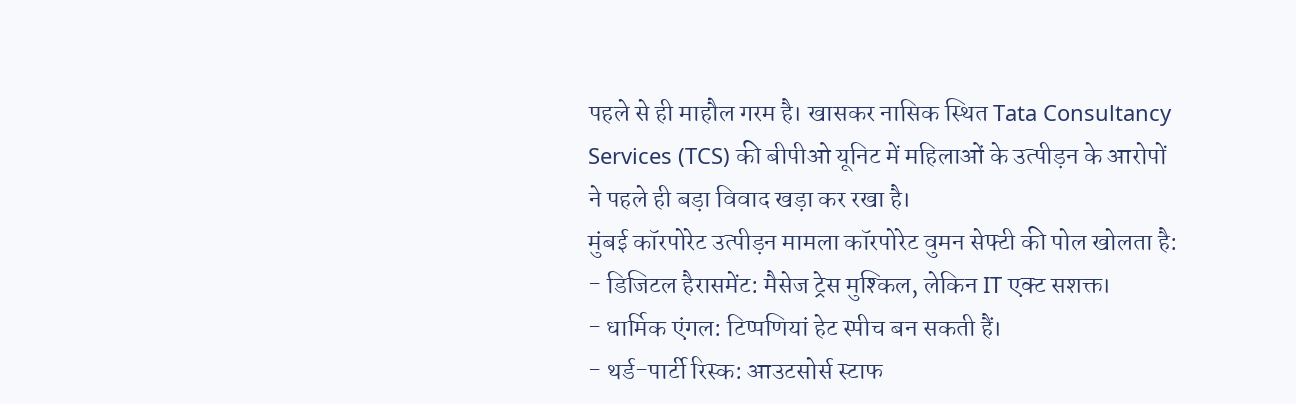पहले से ही माहौल गरम है। खासकर नासिक स्थित Tata Consultancy Services (TCS) की बीपीओ यूनिट में महिलाओं के उत्पीड़न के आरोपों ने पहले ही बड़ा विवाद खड़ा कर रखा है।
मुंबई कॉरपोरेट उत्पीड़न मामला कॉरपोरेट वुमन सेफ्टी की पोल खोलता है:
- डिजिटल हैरासमेंट: मैसेज ट्रेस मुश्किल, लेकिन IT एक्ट सशक्त।
- धार्मिक एंगल: टिप्पणियां हेट स्पीच बन सकती हैं।
- थर्ड-पार्टी रिस्क: आउटसोर्स स्टाफ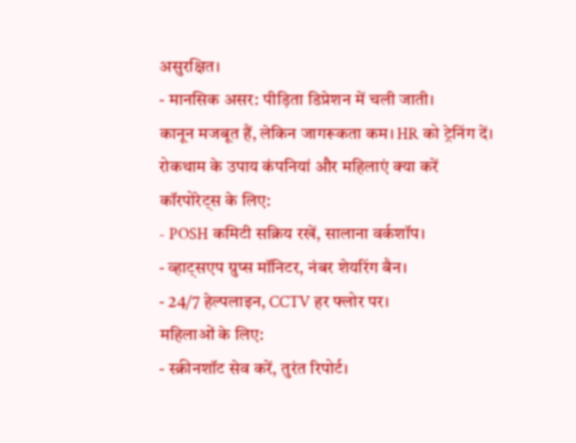असुरक्षित।
- मानसिक असर: पीड़िता डिप्रेशन में चली जाती।
कानून मजबूत हैं, लेकिन जागरूकता कम। HR को ट्रेनिंग दें।
रोकथाम के उपाय कंपनियां और महिलाएं क्या करें
कॉरपोरेट्स के लिए:
- POSH कमिटी सक्रिय रखें, सालाना वर्कशॉप।
- व्हाट्सएप ग्रुप्स मॉनिटर, नंबर शेयरिंग बैन।
- 24/7 हेल्पलाइन, CCTV हर फ्लोर पर।
महिलाओं के लिए:
- स्क्रीनशॉट सेव करें, तुरंत रिपोर्ट।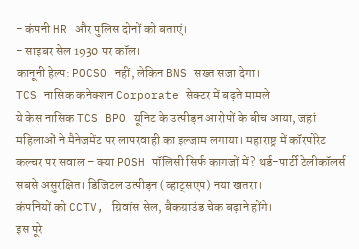- कंपनी HR और पुलिस दोनों को बताएं।
- साइबर सेल 1930 पर कॉल।
कानूनी हेल्प: POCSO नहीं, लेकिन BNS सख्त सजा देगा।
TCS नासिक कनेक्शन Corporate सेक्टर में बढ़ते मामले
ये केस नासिक TCS BPO यूनिट के उत्पीड़न आरोपों के बीच आया, जहां महिलाओं ने मैनेजमेंट पर लापरवाही का इल्जाम लगाया। महाराष्ट्र में कॉरपोरेट कल्चर पर सवाल – क्या POSH पॉलिसी सिर्फ कागजों में? थर्ड-पार्टी टेलीकॉलर्स सबसे असुरक्षित। डिजिटल उत्पीड़न (व्हाट्सएप) नया खतरा।
कंपनियों को CCTV, ग्रिवांस सेल, बैकग्राउंड चेक बढ़ाने होंगे।
इस पूरे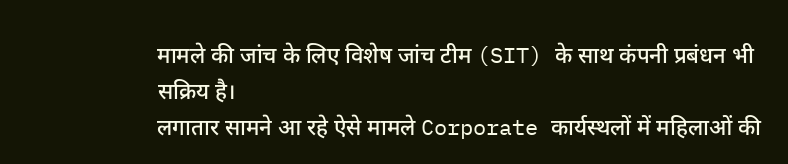मामले की जांच के लिए विशेष जांच टीम (SIT) के साथ कंपनी प्रबंधन भी सक्रिय है।
लगातार सामने आ रहे ऐसे मामले Corporate कार्यस्थलों में महिलाओं की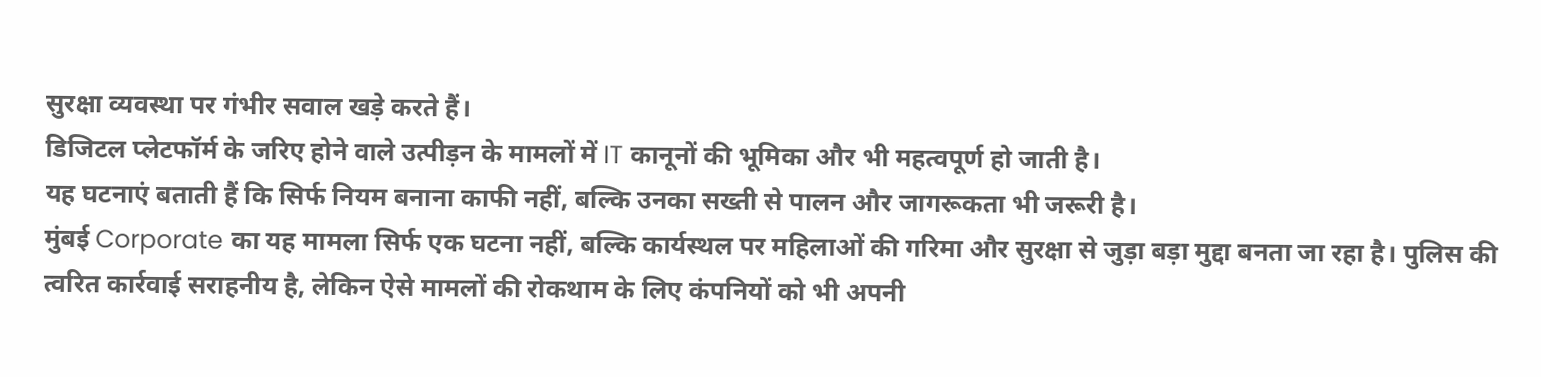सुरक्षा व्यवस्था पर गंभीर सवाल खड़े करते हैं।
डिजिटल प्लेटफॉर्म के जरिए होने वाले उत्पीड़न के मामलों में IT कानूनों की भूमिका और भी महत्वपूर्ण हो जाती है।
यह घटनाएं बताती हैं कि सिर्फ नियम बनाना काफी नहीं, बल्कि उनका सख्ती से पालन और जागरूकता भी जरूरी है।
मुंबई Corporate का यह मामला सिर्फ एक घटना नहीं, बल्कि कार्यस्थल पर महिलाओं की गरिमा और सुरक्षा से जुड़ा बड़ा मुद्दा बनता जा रहा है। पुलिस की त्वरित कार्रवाई सराहनीय है, लेकिन ऐसे मामलों की रोकथाम के लिए कंपनियों को भी अपनी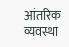आंतरिक व्यवस्था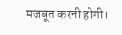मजबूत करनी होगी।